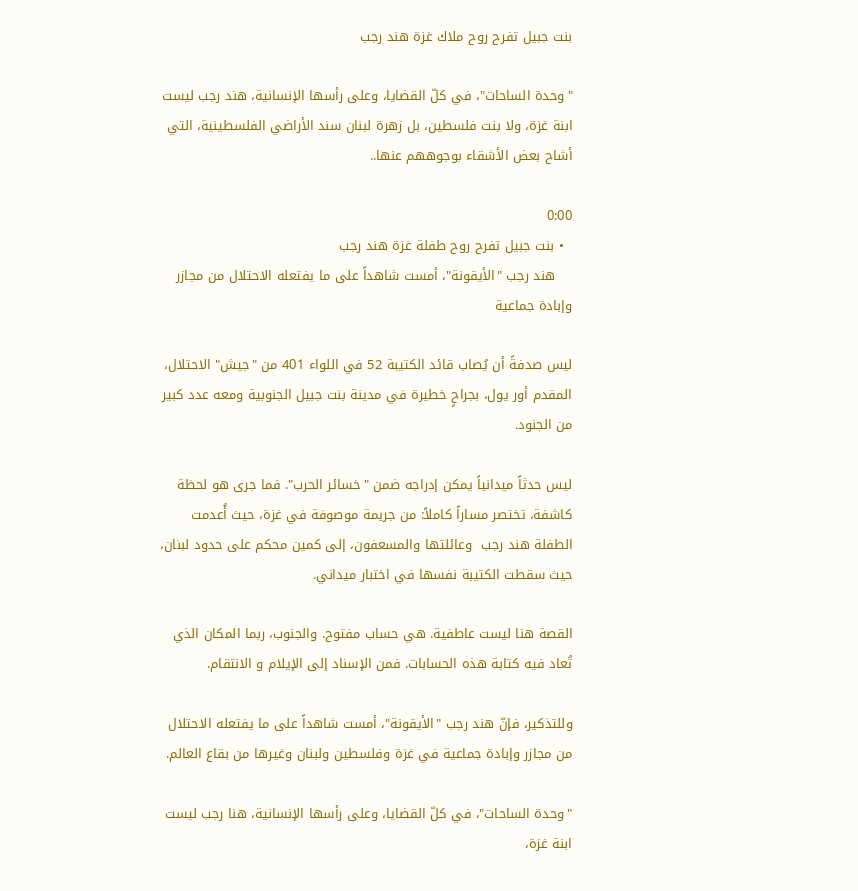بنت جبيل تفرح روح ملاك غزة هند رجب

"وحدة الساحات"، في كلّ القضايا، وعلى رأسها الإنسانية، هند رجب ليست ابنة غزة، ولا بنت فلسطين، بل زهرة لبنان سند الأراضي الفلسطينية، التي أشاح بعض الأشقاء بوجوههم عنها..

0:00
  • بنت جبيل تفرح روح طفلة غزة هند رجب
    هند رجب "الأيقونة"، أمست شاهداً على ما يفتعله الاحتلال من مجازر وإبادة جماعية

ليس صدفةً أن يُصاب قائد الكتيبة 52 في اللواء 401 من "جيش" الاحتلال، المقدم أور يول، بجراحٍ خطيرة في مدينة بنت جبيل الجنوبية ومعه عدد كبير من الجنود.

ليس حدثاً ميدانياً يمكن إدراجه ضمن "خسائر الحرب". فما جرى هو لحظة كاشفة، تختصر مساراً كاملاً: من جريمة موصوفة في غزة، حيث أُعدمت الطفلة هند رجب  وعائلتها والمسعفون، إلى كمين محكم على حدود لبنان، حيث سقطت الكتيبة نفسها في اختبار ميداني.

القصة هنا ليست عاطفية. هي حساب مفتوح. والجنوب، ربما المكان الذي تُعاد فيه كتابة هذه الحسابات. فمن الإسناد إلى الإيلام و الانتقام.

وللتذكير، فإنّ هند رجب "الأيقونة"، أمست شاهداً على ما يفتعله الاحتلال من مجازر وإبادة جماعية في غزة وفلسطين ولبنان وغيرها من بقاع العالم.

"وحدة الساحات"، في كلّ القضايا، وعلى رأسها الإنسانية، هنا رجب ليست ابنة غزة،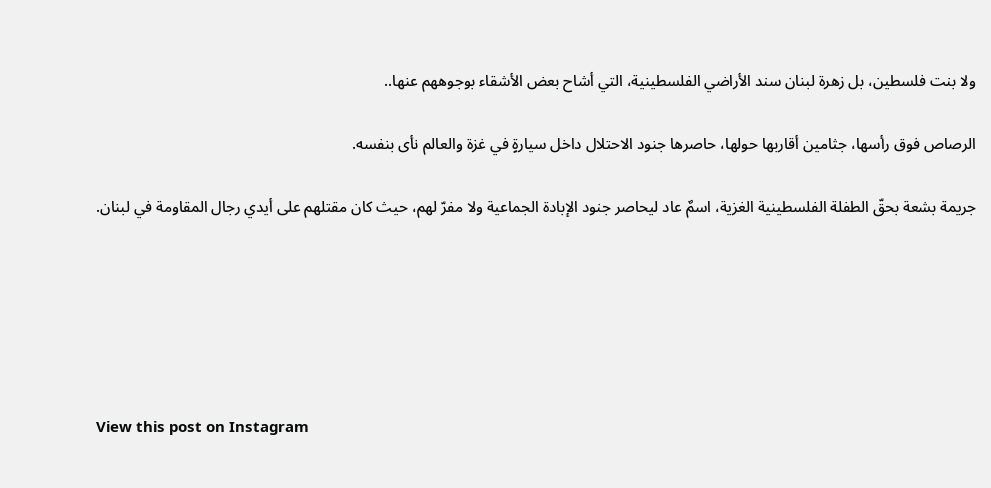ولا بنت فلسطين، بل زهرة لبنان سند الأراضي الفلسطينية، التي أشاح بعض الأشقاء بوجوههم عنها..

الرصاص فوق رأسها، جثامين أقاربها حولها، حاصرها جنود الاحتلال داخل سيارةٍ في غزة والعالم نأى بنفسه.

جريمة بشعة بحقّ الطفلة الفلسطينية الغزية، اسمٌ عاد ليحاصر جنود الإبادة الجماعية ولا مفرّ لهم، حيث كان مقتلهم على أيدي رجال المقاومة في لبنان.






View this post on Instagram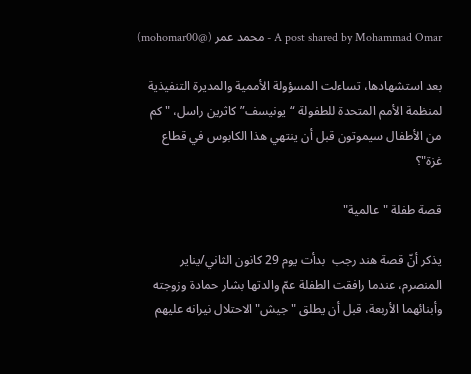A post shared by Mohammad Omar - محمد عمر (@mohomar00)

بعد استشهادها، تساءلت المسؤولة الأممية والمديرة التنفيذية لمنظمة الأمم المتحدة للطفولة “يونيسف” كاثرين راسل، "كم من الأطفال سيموتون قبل أن ينتهي هذا الكابوس في قطاع غزة"؟

قصة طفلة "عالمية"

يذكر أنّ قصة هند رجب  بدأت يوم 29 كانون الثاني/يناير المنصرم، عندما رافقت الطفلة عمّ والدتها بشار حمادة وزوجته وأبنائهما الأربعة، قبل أن يطلق "جيش" الاحتلال نيرانه عليهم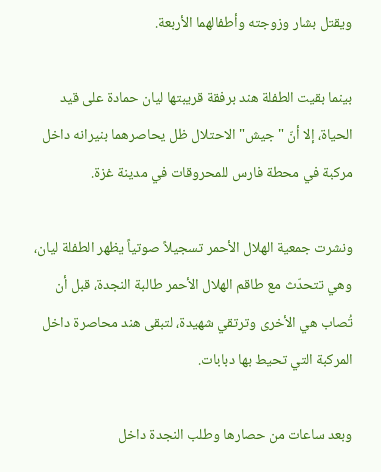ويقتل بشار وزوجته وأطفالهما الأربعة.

بينما بقيت الطفلة هند برفقة قريبتها ليان حمادة على قيد الحياة، إلا أنّ "جيش" الاحتلال ظل يحاصرهما بنيرانه داخل مركبة في محطة فارس للمحروقات في مدينة غزة.

ونشرت جمعية الهلال الأحمر تسجيلاً صوتياً يظهر الطفلة ليان، وهي تتحدّث مع طاقم الهلال الأحمر طالبة النجدة، قبل أن تُصاب هي الأخرى وترتقي شهيدة، لتبقى هند محاصرة داخل المركبة التي تحيط بها دبابات.

وبعد ساعات من حصارها وطلب النجدة داخل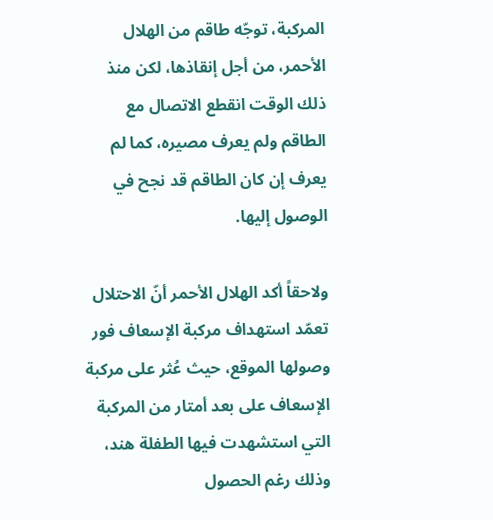المركبة، توجّه طاقم من الهلال الأحمر، من أجل إنقاذها، لكن منذ ذلك الوقت انقطع الاتصال مع الطاقم ولم يعرف مصيره، كما لم يعرف إن كان الطاقم قد نجح في الوصول إليها.

ولاحقاً أكد الهلال الأحمر أنّ الاحتلال تعمّد استهداف مركبة الإسعاف فور وصولها الموقع، حيث عُثر على مركبة الإسعاف على بعد أمتار من المركبة التي استشهدت فيها الطفلة هند، وذلك رغم الحصول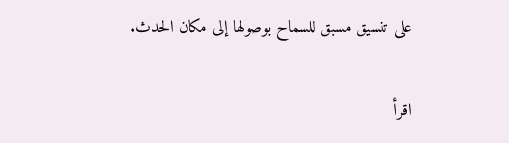على تنسيق مسبق للسماح بوصولها إلى مكان الحدث.

اقرأ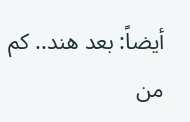أيضاً: بعد هند.. كم من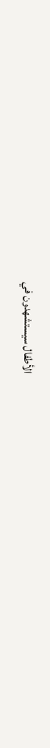الأطفال سيستشهدون في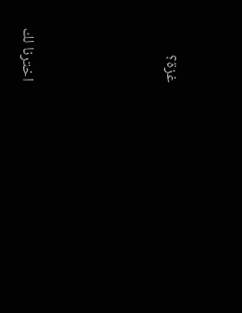غزة؟





اخترنا لك